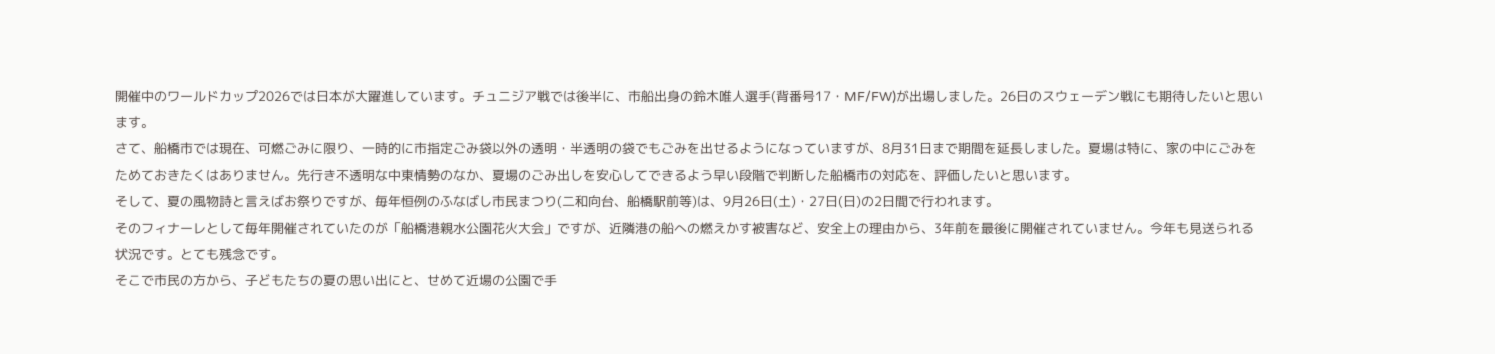開催中のワールドカップ2026では日本が大躍進しています。チュニジア戦では後半に、市船出身の鈴木唯人選手(背番号17・MF/FW)が出場しました。26日のスウェーデン戦にも期待したいと思います。
さて、船橋市では現在、可燃ごみに限り、一時的に市指定ごみ袋以外の透明・半透明の袋でもごみを出せるようになっていますが、8月31日まで期間を延長しました。夏場は特に、家の中にごみをためておきたくはありません。先行き不透明な中東情勢のなか、夏場のごみ出しを安心してできるよう早い段階で判断した船橋市の対応を、評価したいと思います。
そして、夏の風物詩と言えばお祭りですが、毎年恒例のふなばし市民まつり(二和向台、船橋駅前等)は、9月26日(土)・27日(日)の2日間で行われます。
そのフィナーレとして毎年開催されていたのが「船橋港親水公園花火大会」ですが、近隣港の船への燃えかす被害など、安全上の理由から、3年前を最後に開催されていません。今年も見送られる状況です。とても残念です。
そこで市民の方から、子どもたちの夏の思い出にと、せめて近場の公園で手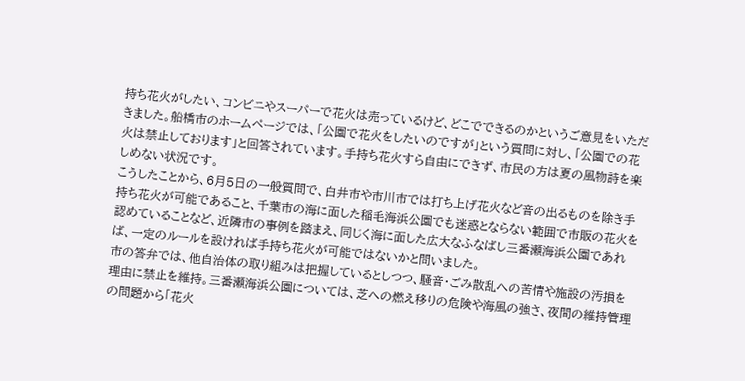持ち花火がしたい、コンビニやスーパーで花火は売っているけど、どこでできるのかというご意見をいただきました。船橋市のホームページでは、「公園で花火をしたいのですが」という質問に対し、「公園での花火は禁止しております」と回答されています。手持ち花火すら自由にできず、市民の方は夏の風物詩を楽しめない状況です。
こうしたことから、6月5日の一般質問で、白井市や市川市では打ち上げ花火など音の出るものを除き手持ち花火が可能であること、千葉市の海に面した稲毛海浜公園でも迷惑とならない範囲で市販の花火を認めていることなど、近隣市の事例を踏まえ、同じく海に面した広大なふなばし三番瀬海浜公園であれば、一定のルールを設ければ手持ち花火が可能ではないかと問いました。
市の答弁では、他自治体の取り組みは把握しているとしつつ、騒音・ごみ散乱への苦情や施設の汚損を理由に禁止を維持。三番瀬海浜公園については、芝への燃え移りの危険や海風の強さ、夜間の維持管理の問題から「花火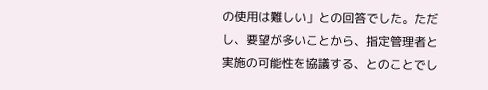の使用は難しい」との回答でした。ただし、要望が多いことから、指定管理者と実施の可能性を協議する、とのことでし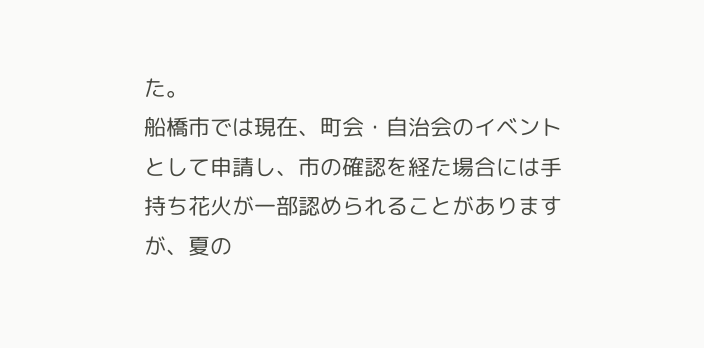た。
船橋市では現在、町会・自治会のイベントとして申請し、市の確認を経た場合には手持ち花火が一部認められることがありますが、夏の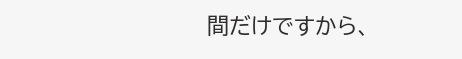間だけですから、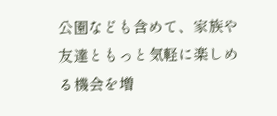公園なども含めて、家族や友達ともっと気軽に楽しめる機会を増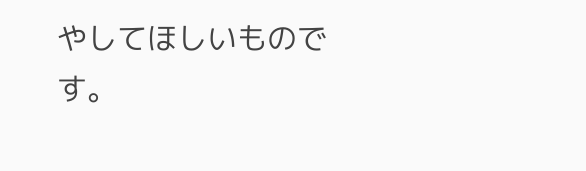やしてほしいものです。